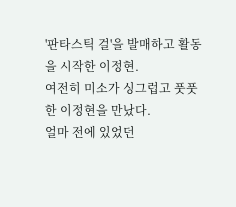'판타스틱 걸'을 발매하고 활동을 시작한 이정현.
여전히 미소가 싱그럽고 풋풋한 이정현을 만났다.
얼마 전에 있었던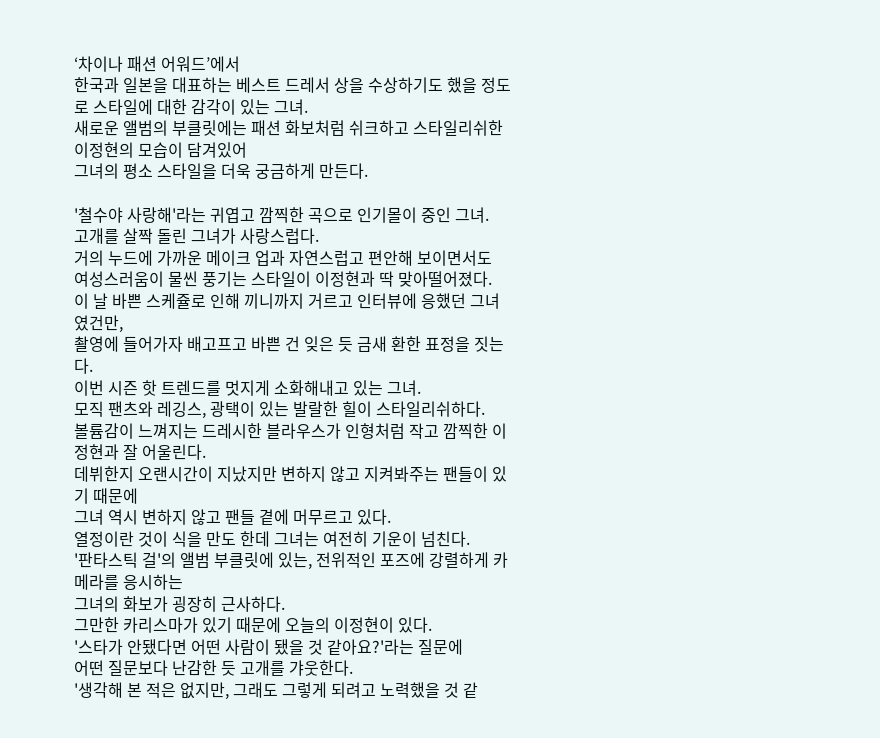‘차이나 패션 어워드’에서
한국과 일본을 대표하는 베스트 드레서 상을 수상하기도 했을 정도로 스타일에 대한 감각이 있는 그녀.
새로운 앨범의 부클릿에는 패션 화보처럼 쉬크하고 스타일리쉬한 이정현의 모습이 담겨있어
그녀의 평소 스타일을 더욱 궁금하게 만든다.

'철수야 사랑해'라는 귀엽고 깜찍한 곡으로 인기몰이 중인 그녀.
고개를 살짝 돌린 그녀가 사랑스럽다.
거의 누드에 가까운 메이크 업과 자연스럽고 편안해 보이면서도
여성스러움이 물씬 풍기는 스타일이 이정현과 딱 맞아떨어졌다.
이 날 바쁜 스케쥴로 인해 끼니까지 거르고 인터뷰에 응했던 그녀였건만,
촬영에 들어가자 배고프고 바쁜 건 잊은 듯 금새 환한 표정을 짓는다.
이번 시즌 핫 트렌드를 멋지게 소화해내고 있는 그녀.
모직 팬츠와 레깅스, 광택이 있는 발랄한 힐이 스타일리쉬하다.
볼륨감이 느껴지는 드레시한 블라우스가 인형처럼 작고 깜찍한 이정현과 잘 어울린다.
데뷔한지 오랜시간이 지났지만 변하지 않고 지켜봐주는 팬들이 있기 때문에
그녀 역시 변하지 않고 팬들 곁에 머무르고 있다.
열정이란 것이 식을 만도 한데 그녀는 여전히 기운이 넘친다.
'판타스틱 걸'의 앨범 부클릿에 있는, 전위적인 포즈에 강렬하게 카메라를 응시하는
그녀의 화보가 굉장히 근사하다.
그만한 카리스마가 있기 때문에 오늘의 이정현이 있다.
'스타가 안됐다면 어떤 사람이 됐을 것 같아요?'라는 질문에
어떤 질문보다 난감한 듯 고개를 갸웃한다.
'생각해 본 적은 없지만, 그래도 그렇게 되려고 노력했을 것 같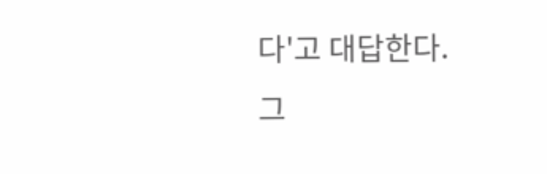다'고 대답한다.
그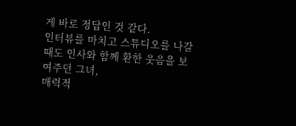게 바로 정답인 것 같다.
인터뷰를 마치고 스튜디오를 나갈 때도 인사와 함께 환한 웃음을 보여주던 그녀,
매력적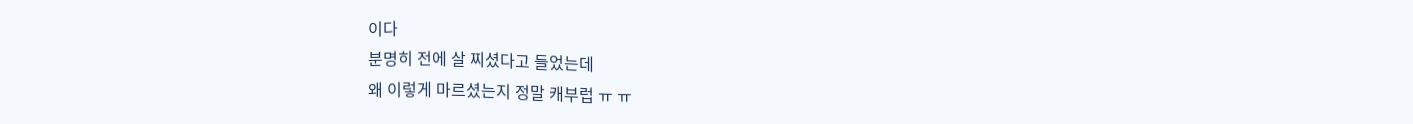이다
분명히 전에 살 찌셨다고 들었는데
왜 이렇게 마르셨는지 정말 캐부럽 ㅠ ㅠ